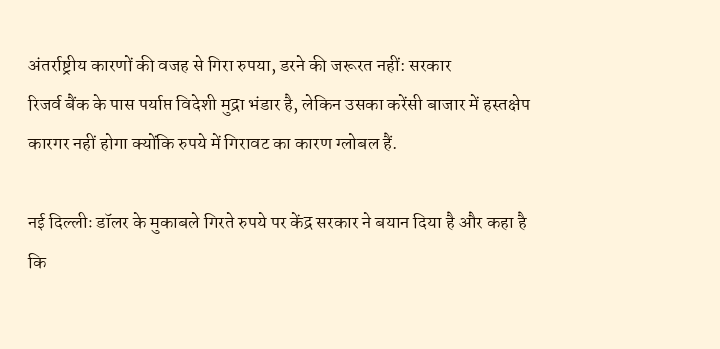अंतर्राष्ट्रीय कारणों की वजह से गिरा रुपया, डरने की जरूरत नहीं: सरकार
रिजर्व बैंक के पास पर्याप्त विदेशी मुद्रा भंडार है, लेकिन उसका करेंसी बाजार में हस्तक्षेप कारगर नहीं होगा क्योंकि रुपये में गिरावट का कारण ग्लोबल हैं.

नई दिल्लीः डॉलर के मुकाबले गिरते रुपये पर केंद्र सरकार ने बयान दिया है और कहा है कि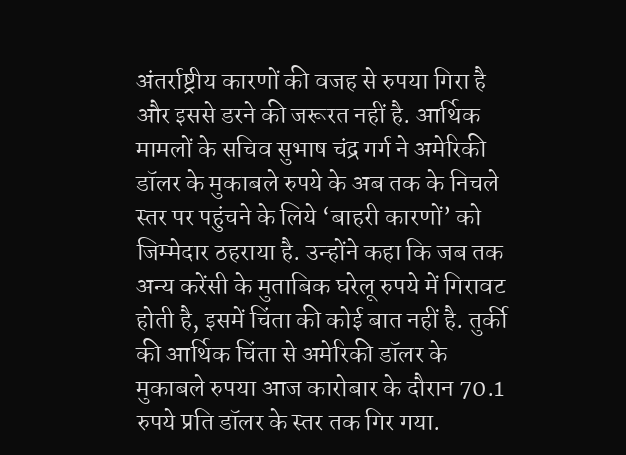अंतर्राष्ट्रीय कारणों की वजह से रुपया गिरा है और इससे डरने की जरूरत नहीं है. आर्थिक मामलों के सचिव सुभाष चंद्र गर्ग ने अमेरिकी डॉलर के मुकाबले रुपये के अब तक के निचले स्तर पर पहुंचने के लिये ‘बाहरी कारणों’ को जिम्मेदार ठहराया है. उन्होंने कहा कि जब तक अन्य करेंसी के मुताबिक घरेलू रुपये में गिरावट होती है, इसमें चिंता की कोई बात नहीं है. तुर्की की आर्थिक चिंता से अमेरिकी डॉलर के मुकाबले रुपया आज कारोबार के दौरान 70.1 रुपये प्रति डॉलर के स्तर तक गिर गया.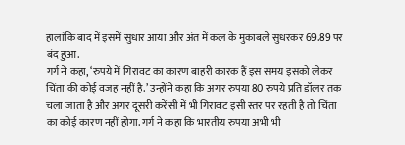हालांकि बाद में इसमें सुधार आया और अंत में कल के मुकाबले सुधरकर 69.89 पर बंद हुआ.
गर्ग ने कहा, ‘रुपये में गिरावट का कारण बाहरी कारक हैं इस समय इसको लेकर चिंता की कोई वजह नहीं है.’ उन्होंने कहा कि अगर रुपया 80 रुपये प्रति डॉलर तक चला जाता है और अगर दूसरी करेंसी में भी गिरावट इसी स्तर पर रहती है तो चिंता का कोई कारण नहीं होगा. गर्ग ने कहा कि भारतीय रुपया अभी भी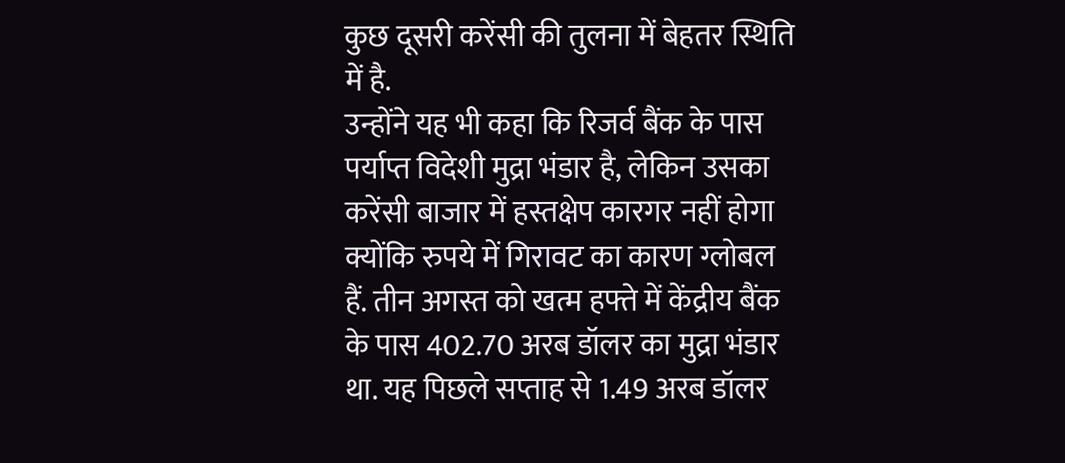कुछ दूसरी करेंसी की तुलना में बेहतर स्थिति में है.
उन्होंने यह भी कहा कि रिजर्व बैंक के पास पर्याप्त विदेशी मुद्रा भंडार है, लेकिन उसका करेंसी बाजार में हस्तक्षेप कारगर नहीं होगा क्योंकि रुपये में गिरावट का कारण ग्लोबल हैं. तीन अगस्त को खत्म हफ्ते में केंद्रीय बैंक के पास 402.70 अरब डॉलर का मुद्रा भंडार था. यह पिछले सप्ताह से 1.49 अरब डॉलर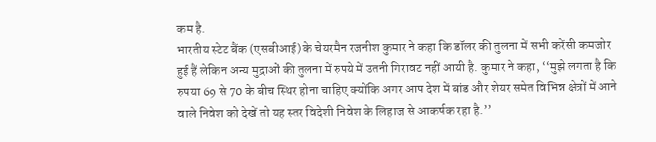कम है.
भारतीय स्टेट बैंक (एसबीआई) के चेयरमैन रजनीश कुमार ने कहा कि डॉलर की तुलना में सभी करेंसी कमजोर हुई हैं लेकिन अन्य मुद्राओं की तुलना में रुपये में उतनी गिरावट नहीं आयी है. कुमार ने कहा, ‘‘मुझे लगता है कि रुपया 69 से 70 के बीच स्थिर होना चाहिए क्योंकि अगर आप देश में बांड और शेयर समेत विभिन्न क्षेत्रों में आने वाले निवेश को देखें तो यह स्तर विदेशी निवेश के लिहाज से आकर्षक रहा है.’’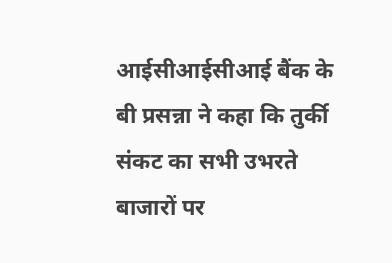आईसीआईसीआई बैंक के बी प्रसन्ना ने कहा कि तुर्की संकट का सभी उभरते बाजारों पर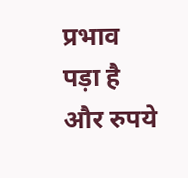प्रभाव पड़ा है और रुपये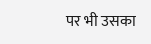पर भी उसका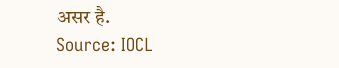असर है.
Source: IOCL